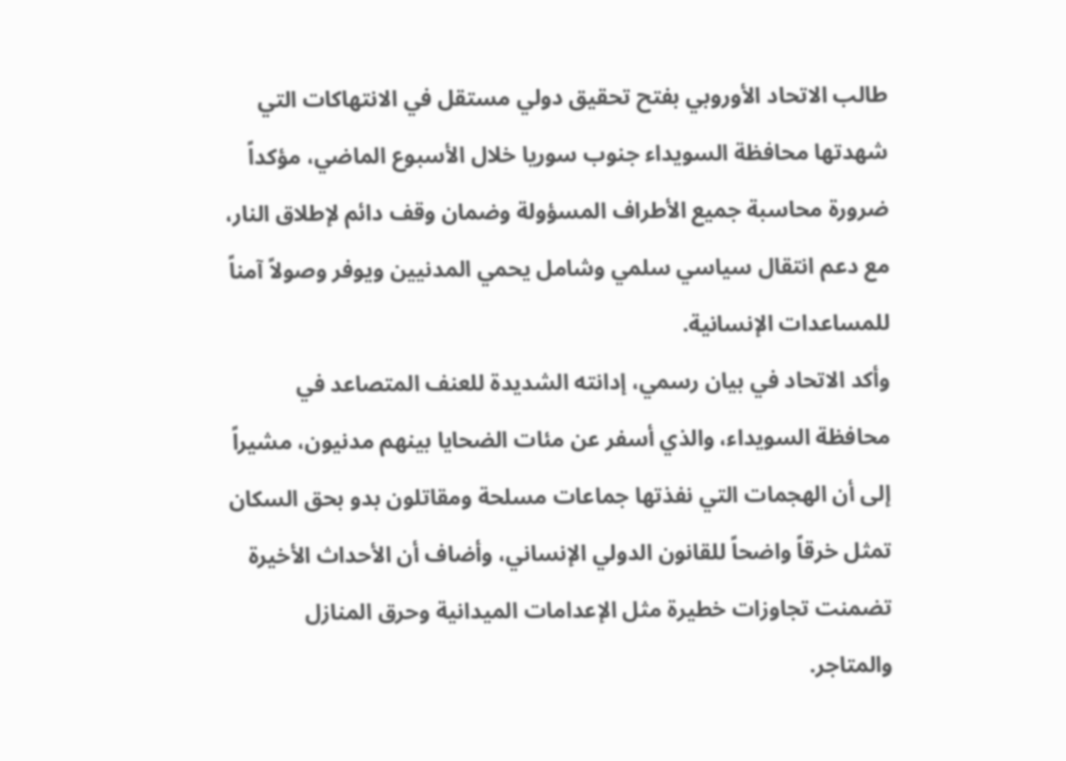طالب الاتحاد الأوروبي بفتح تحقيق دولي مستقل في الانتهاكات التي شهدتها محافظة السويداء جنوب سوريا خلال الأسبوع الماضي، مؤكداً ضرورة محاسبة جميع الأطراف المسؤولة وضمان وقف دائم لإطلاق النار، مع دعم انتقال سياسي سلمي وشامل يحمي المدنيين ويوفر وصولاً آمناً للمساعدات الإنسانية.
وأكد الاتحاد في بيان رسمي، إدانته الشديدة للعنف المتصاعد في محافظة السويداء، والذي أسفر عن مئات الضحايا بينهم مدنيون، مشيراً إلى أن الهجمات التي نفذتها جماعات مسلحة ومقاتلون بدو بحق السكان تمثل خرقاً واضحاً للقانون الدولي الإنساني، وأضاف أن الأحداث الأخيرة تضمنت تجاوزات خطيرة مثل الإعدامات الميدانية وحرق المنازل والمتاجر.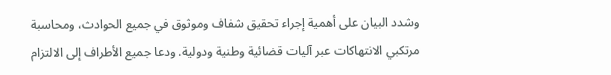وشدد البيان على أهمية إجراء تحقيق شفاف وموثوق في جميع الحوادث، ومحاسبة مرتكبي الانتهاكات عبر آليات قضائية وطنية ودولية. ودعا جميع الأطراف إلى الالتزام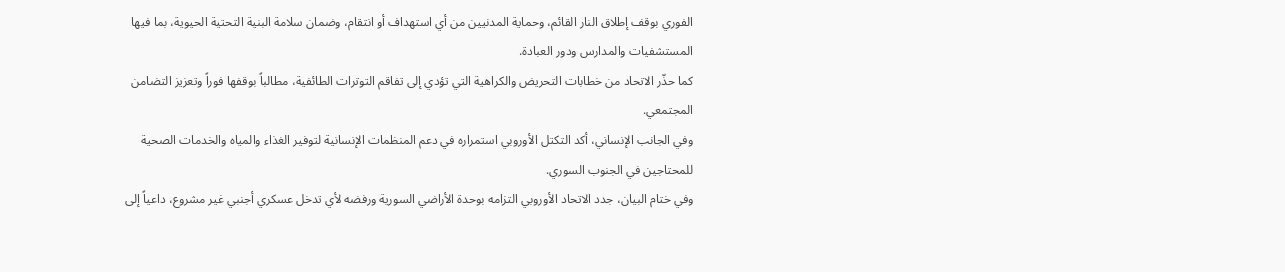الفوري بوقف إطلاق النار القائم، وحماية المدنيين من أي استهداف أو انتقام، وضمان سلامة البنية التحتية الحيوية، بما فيها المستشفيات والمدارس ودور العبادة.
كما حذّر الاتحاد من خطابات التحريض والكراهية التي تؤدي إلى تفاقم التوترات الطائفية، مطالباً بوقفها فوراً وتعزيز التضامن المجتمعي.
وفي الجانب الإنساني، أكد التكتل الأوروبي استمراره في دعم المنظمات الإنسانية لتوفير الغذاء والمياه والخدمات الصحية للمحتاجين في الجنوب السوري.
وفي ختام البيان، جدد الاتحاد الأوروبي التزامه بوحدة الأراضي السورية ورفضه لأي تدخل عسكري أجنبي غير مشروع، داعياً إلى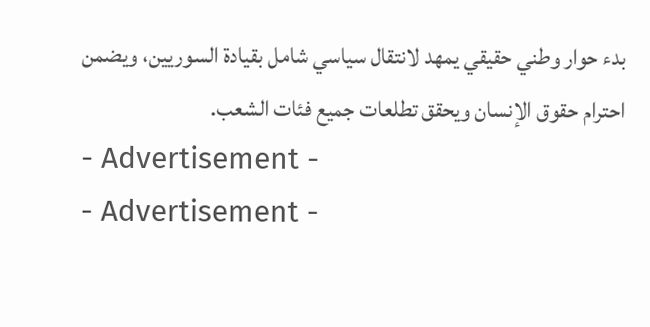بدء حوار وطني حقيقي يمهد لانتقال سياسي شامل بقيادة السوريين، ويضمن احترام حقوق الإنسان ويحقق تطلعات جميع فئات الشعب.
- Advertisement -
- Advertisement -